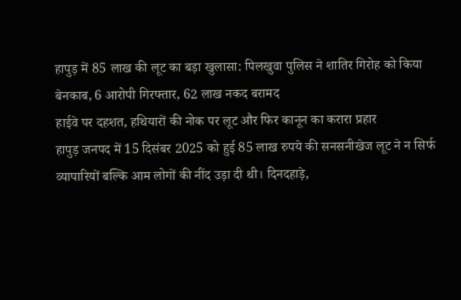हापुड़ में 85 लाख की लूट का बड़ा खुलासा: पिलखुवा पुलिस ने शातिर गिरोह को किया बेनकाब, 6 आरोपी गिरफ्तार, 62 लाख नकद बरामद
हाईवे पर दहशत, हथियारों की नोक पर लूट और फिर कानून का करारा प्रहार
हापुड़ जनपद में 15 दिसंबर 2025 को हुई 85 लाख रुपये की सनसनीखेज लूट ने न सिर्फ व्यापारियों बल्कि आम लोगों की नींद उड़ा दी थी। दिनदहाड़े,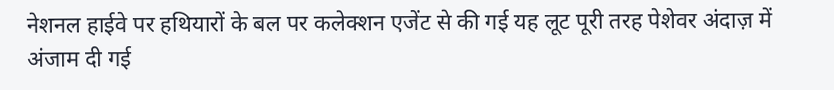नेशनल हाईवे पर हथियारों के बल पर कलेक्शन एजेंट से की गई यह लूट पूरी तरह पेशेवर अंदाज़ में अंजाम दी गई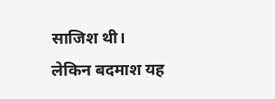साजिश थी।
लेकिन बदमाश यह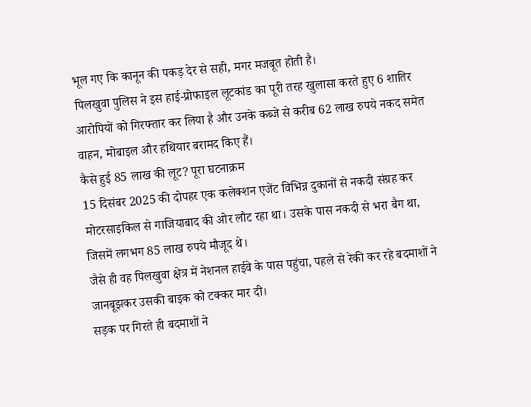भूल गए कि कानून की पकड़ देर से सही, मगर मजबूत होती है।
पिलखुवा पुलिस ने इस हाई-प्रोफाइल लूटकांड का पूरी तरह खुलासा करते हुए 6 शातिर आरोपियों को गिरफ्तार कर लिया है और उनके कब्जे से करीब 62 लाख रुपये नकद समेत वाहन, मोबाइल और हथियार बरामद किए हैं।
कैसे हुई 85 लाख की लूट? पूरा घटनाक्रम
15 दिसंबर 2025 की दोपहर एक कलेक्शन एजेंट विभिन्न दुकानों से नकदी संग्रह कर मोटरसाइकिल से गाजियाबाद की ओर लौट रहा था। उसके पास नकदी से भरा बैग था, जिसमें लगभग 85 लाख रुपये मौजूद थे।
जैसे ही वह पिलखुवा क्षेत्र में नेशनल हाईवे के पास पहुंचा, पहले से रेकी कर रहे बदमाशों ने जानबूझकर उसकी बाइक को टक्कर मार दी।
सड़क पर गिरते ही बदमाशों ने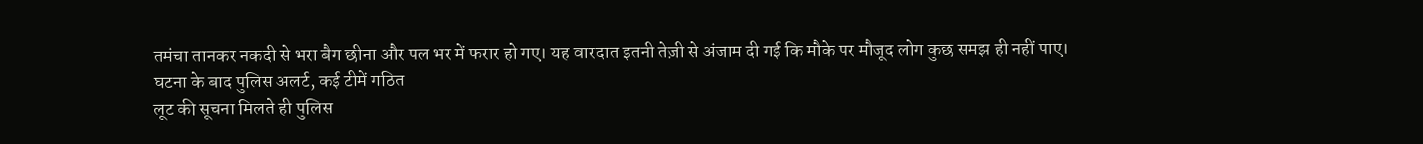तमंचा तानकर नकदी से भरा बैग छीना और पल भर में फरार हो गए। यह वारदात इतनी तेज़ी से अंजाम दी गई कि मौके पर मौजूद लोग कुछ समझ ही नहीं पाए।
घटना के बाद पुलिस अलर्ट, कई टीमें गठित
लूट की सूचना मिलते ही पुलिस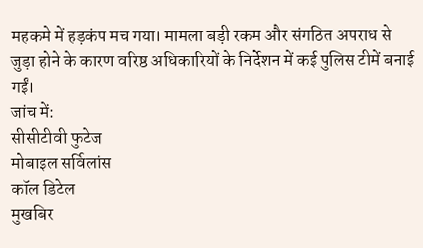महकमे में हड़कंप मच गया। मामला बड़ी रकम और संगठित अपराध से जुड़ा होने के कारण वरिष्ठ अधिकारियों के निर्देशन में कई पुलिस टीमें बनाई गईं।
जांच में:
सीसीटीवी फुटेज
मोबाइल सर्विलांस
कॉल डिटेल
मुखबिर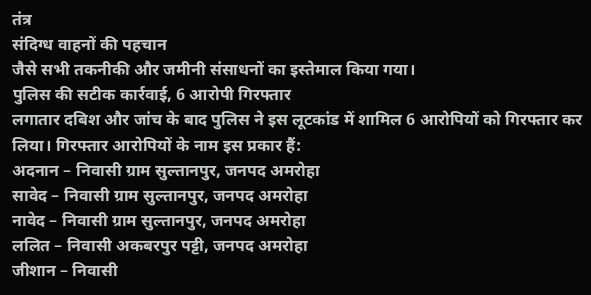तंत्र
संदिग्ध वाहनों की पहचान
जैसे सभी तकनीकी और जमीनी संसाधनों का इस्तेमाल किया गया।
पुलिस की सटीक कार्रवाई, 6 आरोपी गिरफ्तार
लगातार दबिश और जांच के बाद पुलिस ने इस लूटकांड में शामिल 6 आरोपियों को गिरफ्तार कर लिया। गिरफ्तार आरोपियों के नाम इस प्रकार हैं:
अदनान – निवासी ग्राम सुल्तानपुर, जनपद अमरोहा
सावेद – निवासी ग्राम सुल्तानपुर, जनपद अमरोहा
नावेद – निवासी ग्राम सुल्तानपुर, जनपद अमरोहा
ललित – निवासी अकबरपुर पट्टी, जनपद अमरोहा
जीशान – निवासी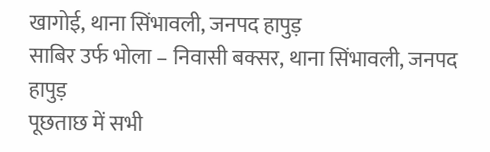खागोई, थाना सिंभावली, जनपद हापुड़
साबिर उर्फ भोला – निवासी बक्सर, थाना सिंभावली, जनपद हापुड़
पूछताछ में सभी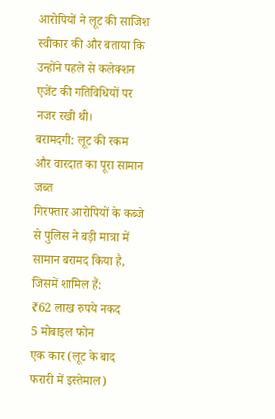आरोपियों ने लूट की साजिश स्वीकार की और बताया कि उन्होंने पहले से कलेक्शन एजेंट की गतिविधियों पर नजर रखी थी।
बरामदगी: लूट की रकम और वारदात का पूरा सामान जब्त
गिरफ्तार आरोपियों के कब्जे से पुलिस ने बड़ी मात्रा में सामान बरामद किया है, जिसमें शामिल हैं:
₹62 लाख रुपये नकद
5 मोबाइल फोन
एक कार (लूट के बाद फरारी में इस्तेमाल)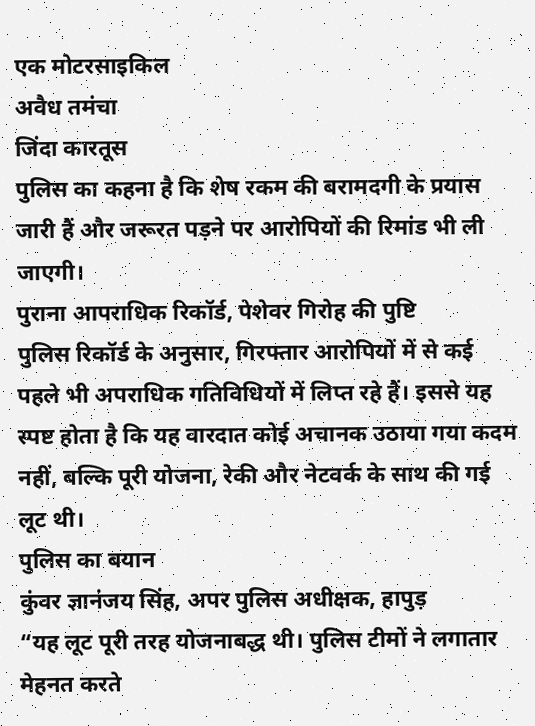एक मोटरसाइकिल
अवैध तमंचा
जिंदा कारतूस
पुलिस का कहना है कि शेष रकम की बरामदगी के प्रयास जारी हैं और जरूरत पड़ने पर आरोपियों की रिमांड भी ली जाएगी।
पुराना आपराधिक रिकॉर्ड, पेशेवर गिरोह की पुष्टि
पुलिस रिकॉर्ड के अनुसार, गिरफ्तार आरोपियों में से कई पहले भी अपराधिक गतिविधियों में लिप्त रहे हैं। इससे यह स्पष्ट होता है कि यह वारदात कोई अचानक उठाया गया कदम नहीं, बल्कि पूरी योजना, रेकी और नेटवर्क के साथ की गई लूट थी।
पुलिस का बयान
कुंवर ज्ञानंजय सिंह, अपर पुलिस अधीक्षक, हापुड़
“यह लूट पूरी तरह योजनाबद्ध थी। पुलिस टीमों ने लगातार मेहनत करते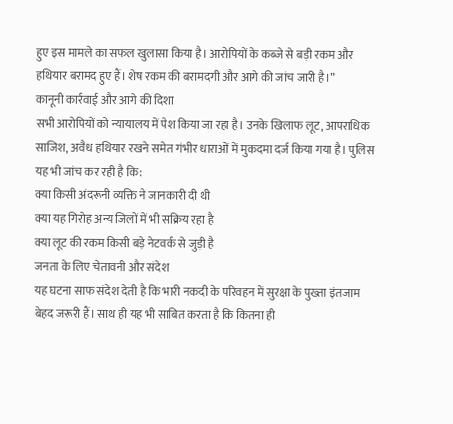हुए इस मामले का सफल खुलासा किया है। आरोपियों के कब्जे से बड़ी रकम और हथियार बरामद हुए हैं। शेष रकम की बरामदगी और आगे की जांच जारी है।”
कानूनी कार्रवाई और आगे की दिशा
सभी आरोपियों को न्यायालय में पेश किया जा रहा है। उनके खिलाफ लूट, आपराधिक साजिश, अवैध हथियार रखने समेत गंभीर धाराओं में मुकदमा दर्ज किया गया है। पुलिस यह भी जांच कर रही है कि:
क्या किसी अंदरूनी व्यक्ति ने जानकारी दी थी
क्या यह गिरोह अन्य जिलों में भी सक्रिय रहा है
क्या लूट की रकम किसी बड़े नेटवर्क से जुड़ी है
जनता के लिए चेतावनी और संदेश
यह घटना साफ संदेश देती है कि भारी नकदी के परिवहन में सुरक्षा के पुख्ता इंतजाम बेहद जरूरी हैं। साथ ही यह भी साबित करता है कि कितना ही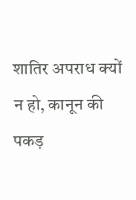शातिर अपराध क्यों न हो, कानून की पकड़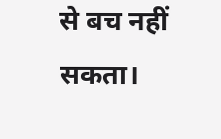से बच नहीं सकता।